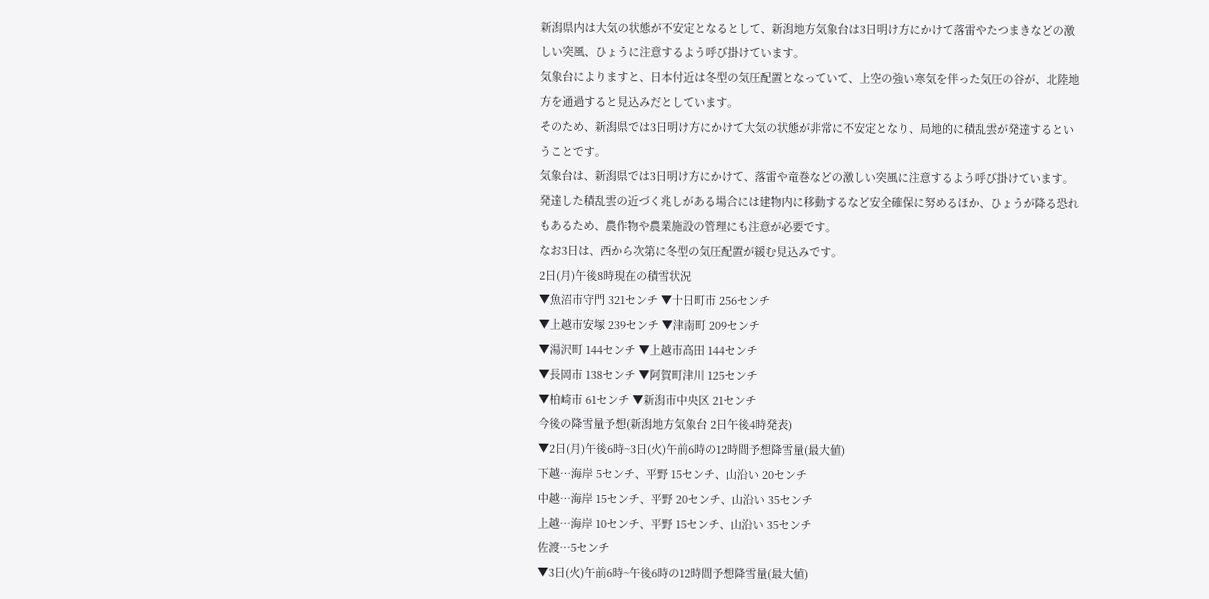新潟県内は大気の状態が不安定となるとして、新潟地方気象台は3日明け方にかけて落雷やたつまきなどの激しい突風、ひょうに注意するよう呼び掛けています。
気象台によりますと、日本付近は冬型の気圧配置となっていて、上空の強い寒気を伴った気圧の谷が、北陸地方を通過すると見込みだとしています。
そのため、新潟県では3日明け方にかけて大気の状態が非常に不安定となり、局地的に積乱雲が発達するということです。
気象台は、新潟県では3日明け方にかけて、落雷や竜巻などの激しい突風に注意するよう呼び掛けています。発達した積乱雲の近づく兆しがある場合には建物内に移動するなど安全確保に努めるほか、ひょうが降る恐れもあるため、農作物や農業施設の管理にも注意が必要です。
なお3日は、西から次第に冬型の気圧配置が緩む見込みです。
2日(月)午後8時現在の積雪状況
▼魚沼市守門 321センチ ▼十日町市 256センチ
▼上越市安塚 239センチ ▼津南町 209センチ
▼湯沢町 144センチ ▼上越市高田 144センチ
▼長岡市 138センチ ▼阿賀町津川 125センチ
▼柏崎市 61センチ ▼新潟市中央区 21センチ
今後の降雪量予想(新潟地方気象台 2日午後4時発表)
▼2日(月)午後6時~3日(火)午前6時の12時間予想降雪量(最大値)
下越…海岸 5センチ、平野 15センチ、山沿い 20センチ
中越…海岸 15センチ、平野 20センチ、山沿い 35センチ
上越…海岸 10センチ、平野 15センチ、山沿い 35センチ
佐渡…5センチ
▼3日(火)午前6時~午後6時の12時間予想降雪量(最大値)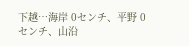下越…海岸 0センチ、平野 0センチ、山沿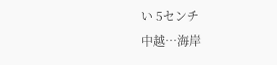い 5センチ
中越…海岸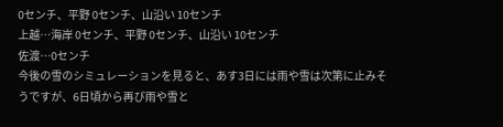0センチ、平野 0センチ、山沿い 10センチ
上越…海岸 0センチ、平野 0センチ、山沿い 10センチ
佐渡…0センチ
今後の雪のシミュレーションを見ると、あす3日には雨や雪は次第に止みそうですが、6日頃から再び雨や雪と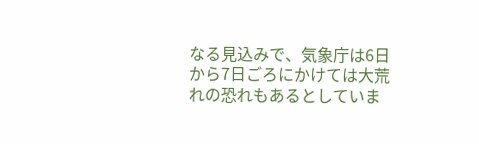なる見込みで、気象庁は6日から7日ごろにかけては大荒れの恐れもあるとしていま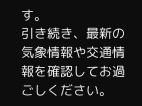す。
引き続き、最新の気象情報や交通情報を確認してお過ごしください。